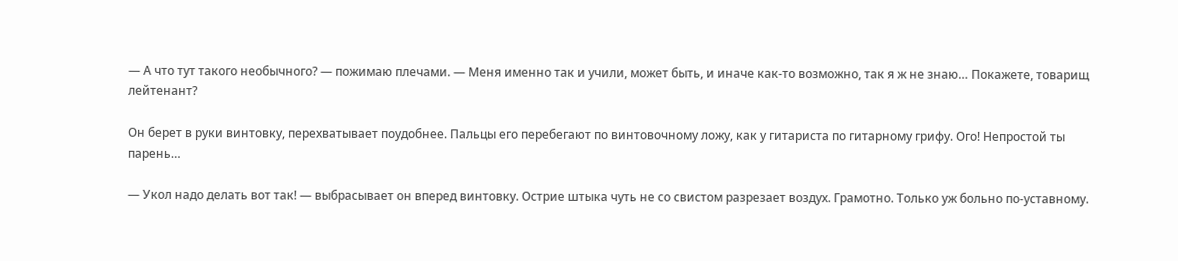— А что тут такого необычного? — пожимаю плечами. — Меня именно так и учили, может быть, и иначе как-то возможно, так я ж не знаю… Покажете, товарищ лейтенант?

Он берет в руки винтовку, перехватывает поудобнее. Пальцы его перебегают по винтовочному ложу, как у гитариста по гитарному грифу. Ого! Непростой ты парень…

— Укол надо делать вот так! — выбрасывает он вперед винтовку. Острие штыка чуть не со свистом разрезает воздух. Грамотно. Только уж больно по-уставному.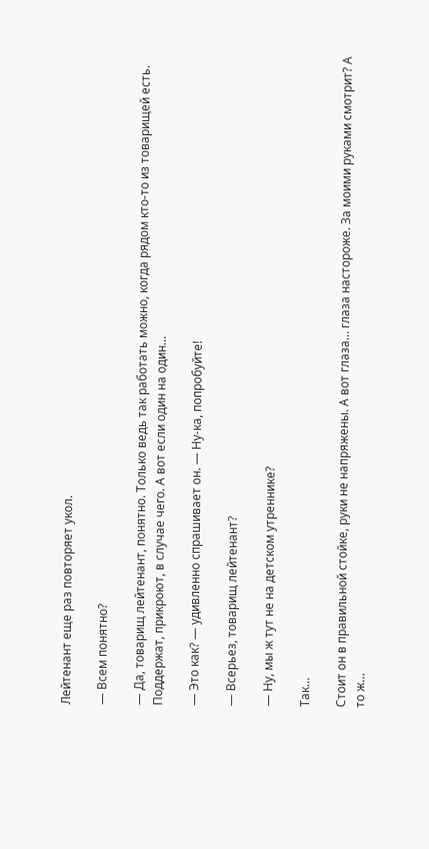Лейтенант еще раз повторяет укол.

— Всем понятно?

— Да, товарищ лейтенант, понятно. Только ведь так работать можно, когда рядом кто-то из товарищей есть. Поддержат, прикроют, в случае чего. А вот если один на один…

— Это как? — удивленно спрашивает он. — Ну-ка, попробуйте!

— Всерьез, товарищ лейтенант?

— Ну, мы ж тут не на детском утреннике?

Так…

Стоит он в правильной стойке, руки не напряжены. А вот глаза… глаза настороже. За моими руками смотрит? А то ж…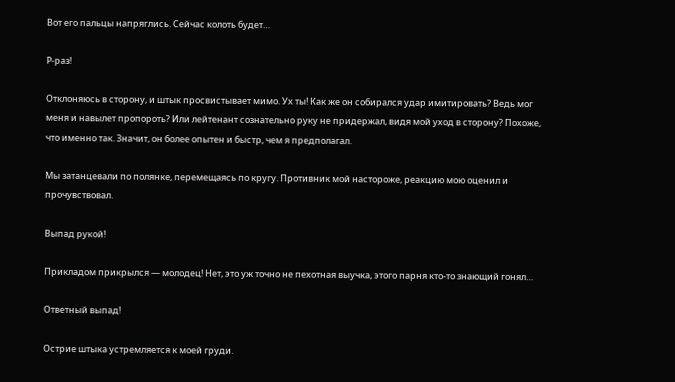Вот его пальцы напряглись. Сейчас колоть будет…

Р-раз!

Отклоняюсь в сторону, и штык просвистывает мимо. Ух ты! Как же он собирался удар имитировать? Ведь мог меня и навылет пропороть? Или лейтенант сознательно руку не придержал, видя мой уход в сторону? Похоже, что именно так. Значит, он более опытен и быстр, чем я предполагал.

Мы затанцевали по полянке, перемещаясь по кругу. Противник мой настороже, реакцию мою оценил и прочувствовал.

Выпад рукой!

Прикладом прикрылся — молодец! Нет, это уж точно не пехотная выучка, этого парня кто-то знающий гонял…

Ответный выпад!

Острие штыка устремляется к моей груди.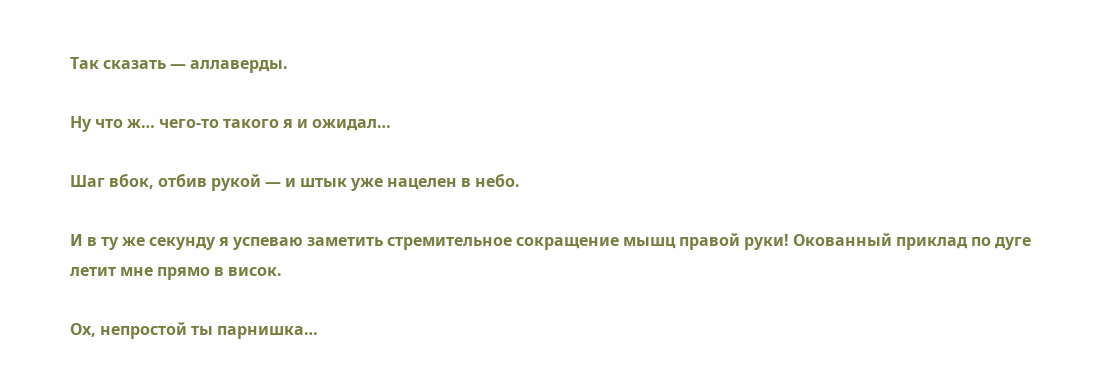Так сказать — аллаверды.

Ну что ж… чего-то такого я и ожидал…

Шаг вбок, отбив рукой — и штык уже нацелен в небо.

И в ту же секунду я успеваю заметить стремительное сокращение мышц правой руки! Окованный приклад по дуге летит мне прямо в висок.

Ох, непростой ты парнишка…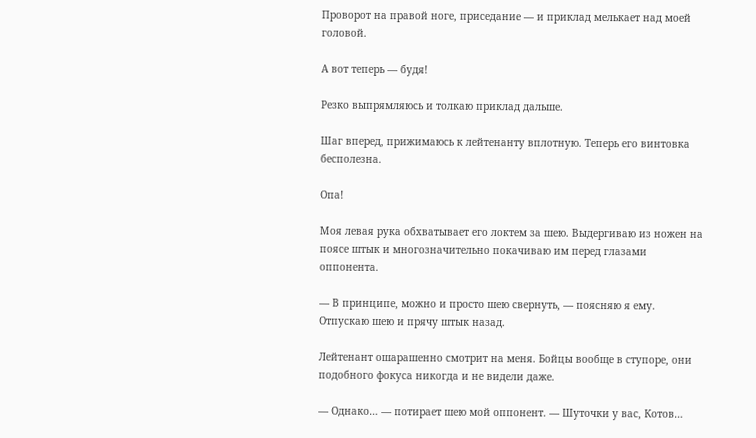Проворот на правой ноге, приседание — и приклад мелькает над моей головой.

А вот теперь — будя!

Резко выпрямляюсь и толкаю приклад дальше.

Шаг вперед, прижимаюсь к лейтенанту вплотную. Теперь его винтовка бесполезна.

Опа!

Моя левая рука обхватывает его локтем за шею. Выдергиваю из ножен на поясе штык и многозначительно покачиваю им перед глазами оппонента.

— В принципе, можно и просто шею свернуть, — поясняю я ему. Отпускаю шею и прячу штык назад.

Лейтенант ошарашенно смотрит на меня. Бойцы вообще в ступоре, они подобного фокуса никогда и не видели даже.

— Однако… — потирает шею мой оппонент. — Шуточки у вас, Котов…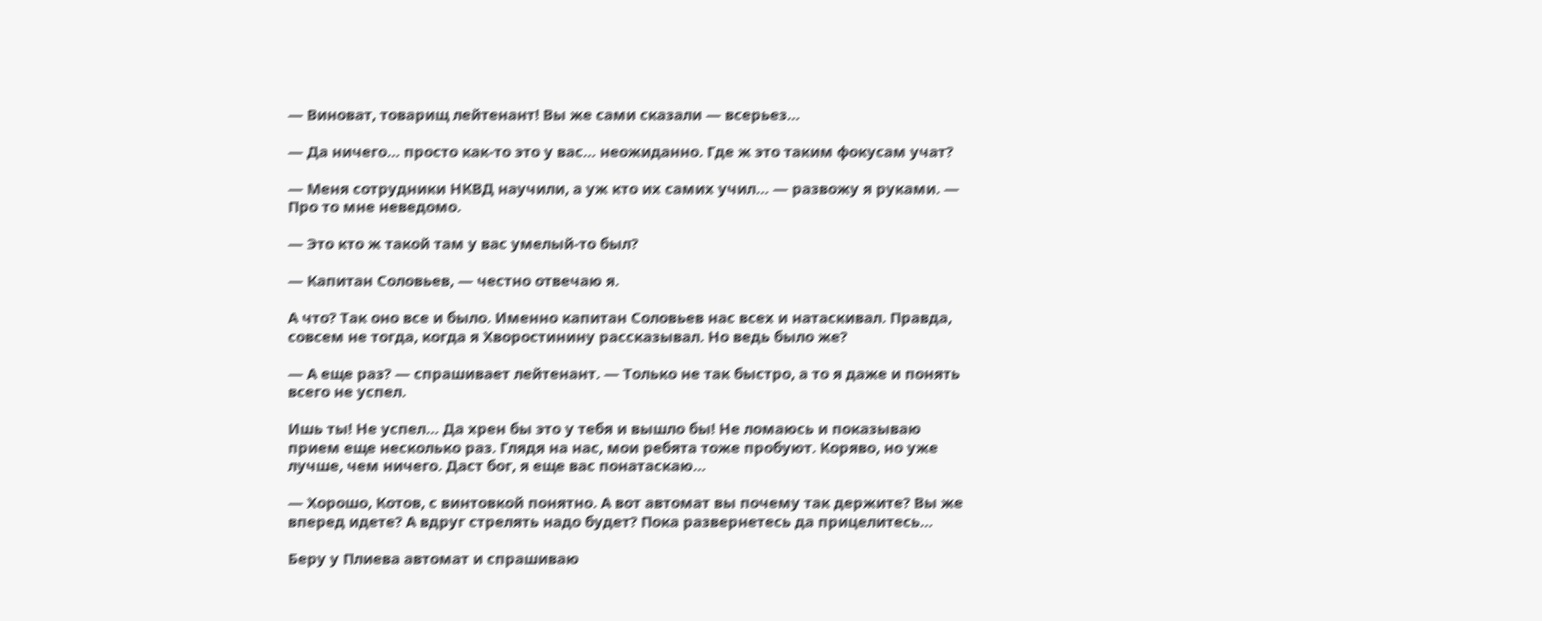— Виноват, товарищ лейтенант! Вы же сами сказали — всерьез…

— Да ничего… просто как-то это у вас… неожиданно. Где ж это таким фокусам учат?

— Меня сотрудники НКВД научили, а уж кто их самих учил… — развожу я руками. — Про то мне неведомо.

— Это кто ж такой там у вас умелый-то был?

— Капитан Соловьев, — честно отвечаю я.

А что? Так оно все и было. Именно капитан Соловьев нас всех и натаскивал. Правда, совсем не тогда, когда я Хворостинину рассказывал. Но ведь было же?

— А еще раз? — спрашивает лейтенант. — Только не так быстро, а то я даже и понять всего не успел.

Ишь ты! Не успел… Да хрен бы это у тебя и вышло бы! Не ломаюсь и показываю прием еще несколько раз. Глядя на нас, мои ребята тоже пробуют. Коряво, но уже лучше, чем ничего. Даст бог, я еще вас понатаскаю…

— Хорошо, Котов, с винтовкой понятно. А вот автомат вы почему так держите? Вы же вперед идете? А вдруг стрелять надо будет? Пока развернетесь да прицелитесь…

Беру у Плиева автомат и спрашиваю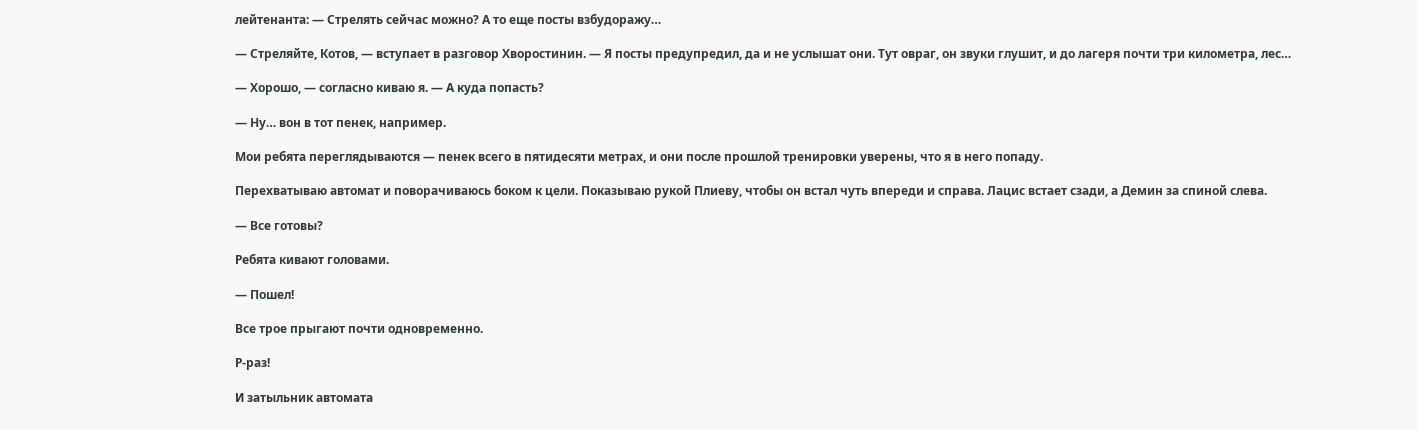лейтенанта: — Стрелять сейчас можно? А то еще посты взбудоражу…

— Стреляйте, Котов, — вступает в разговор Хворостинин. — Я посты предупредил, да и не услышат они. Тут овраг, он звуки глушит, и до лагеря почти три километра, лес…

— Хорошо, — согласно киваю я. — А куда попасть?

— Ну… вон в тот пенек, например.

Мои ребята переглядываются — пенек всего в пятидесяти метрах, и они после прошлой тренировки уверены, что я в него попаду.

Перехватываю автомат и поворачиваюсь боком к цели. Показываю рукой Плиеву, чтобы он встал чуть впереди и справа. Лацис встает сзади, а Демин за спиной слева.

— Все готовы?

Ребята кивают головами.

— Пошел!

Все трое прыгают почти одновременно.

Р-раз!

И затыльник автомата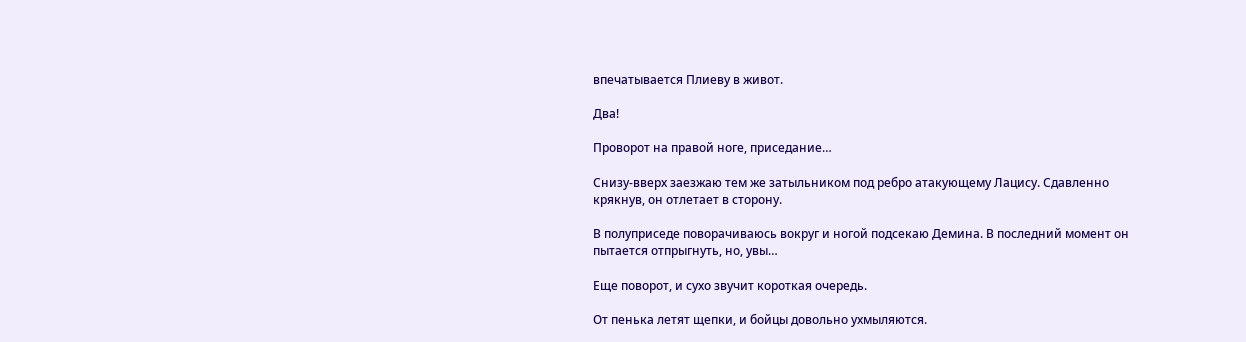впечатывается Плиеву в живот.

Два!

Проворот на правой ноге, приседание…

Снизу-вверх заезжаю тем же затыльником под ребро атакующему Лацису. Сдавленно крякнув, он отлетает в сторону.

В полуприседе поворачиваюсь вокруг и ногой подсекаю Демина. В последний момент он пытается отпрыгнуть, но, увы…

Еще поворот, и сухо звучит короткая очередь.

От пенька летят щепки, и бойцы довольно ухмыляются.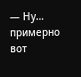— Ну… примерно вот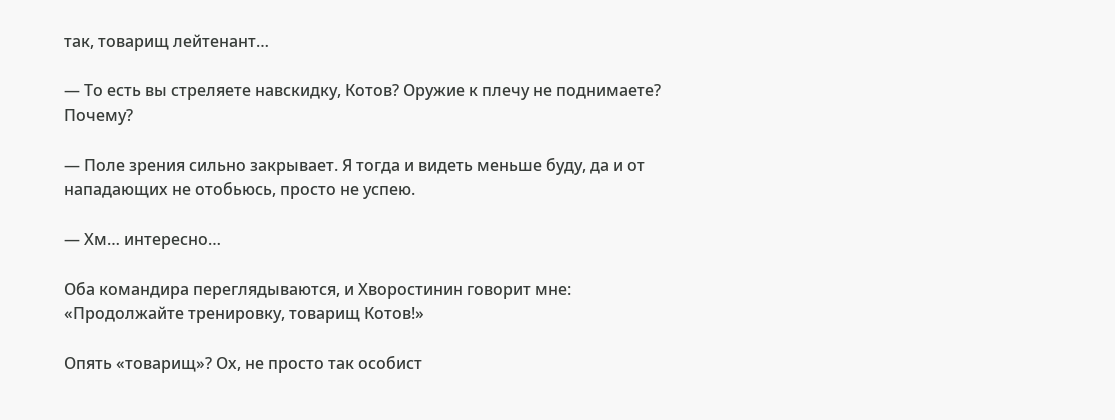так, товарищ лейтенант…

— То есть вы стреляете навскидку, Котов? Оружие к плечу не поднимаете? Почему?

— Поле зрения сильно закрывает. Я тогда и видеть меньше буду, да и от нападающих не отобьюсь, просто не успею.

— Хм… интересно…

Оба командира переглядываются, и Хворостинин говорит мне: «Продолжайте тренировку, товарищ Котов!»

Опять «товарищ»? Ох, не просто так особист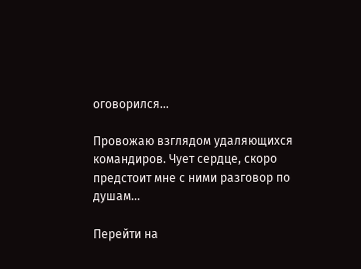оговорился…

Провожаю взглядом удаляющихся командиров. Чует сердце, скоро предстоит мне с ними разговор по душам…

Перейти на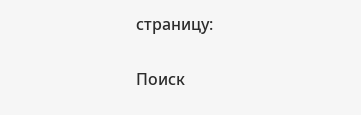страницу:

Поиск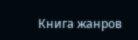Книга жанров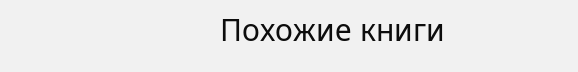Похожие книги